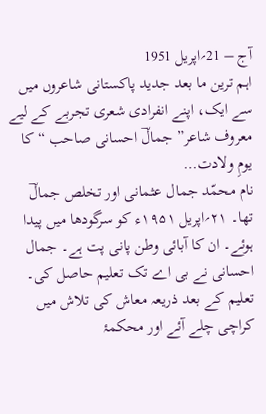آج – 21؍اپریل 1951
اہم ترین ما بعد جدید پاکستانی شاعروں میں سے ایک، اپنے انفرادی شعری تجربے کے لیے معروف شاعر” جمالؔ احسانی صاحب “ کا یومِ ولادت…
نام محمّد جمال عثمانی اور تخلص جمالؔ تھا۔ ۲۱؍اپریل ۱۹۵۱ء کو سرگودھا میں پیدا ہوئے۔ ان کا آبائی وطن پانی پت ہے۔ جمال احسانی نے بی اے تک تعلیم حاصل کی۔ تعلیم کے بعد ذریعہ معاش کی تلاش میں کراچی چلے آئے اور محکمۂ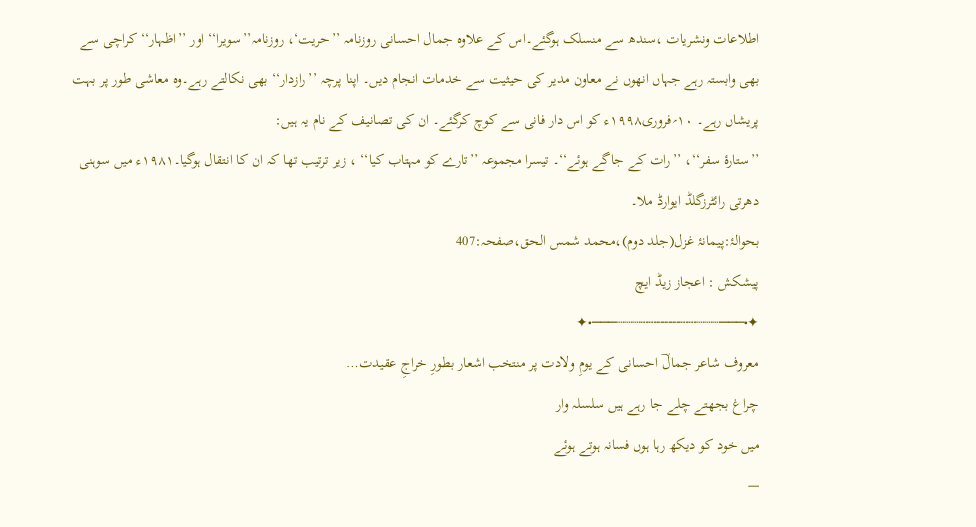اطلاعات ونشریات ،سندھ سے منسلک ہوگئے۔اس کے علاوہ جمال احسانی روزنامہ ’’حریت‘، روزنامہ’’سویرا‘‘ اور ’’اظہار‘‘ کراچی سے بھی وابستہ رہے جہاں انھوں نے معاون مدیر کی حیثیت سے خدمات انجام دیں۔ اپنا پرچہ ’’رازدار‘‘ بھی نکالتے رہے۔وہ معاشی طور پر بہت پریشاں رہے۔ ۱۰؍فروری۱۹۹۸ء کو اس دار فانی سے کوچ کرگئے۔ ان کی تصانیف کے نام یہ ہیں:
’’ستارۂ سفر‘‘، ’’رات کے جاگے ہوئے‘‘۔ تیسرا مجموعہ ’’تارے کو مہتاب کیا‘‘ ، زیر ترتیب تھا کہ ان کا انتقال ہوگیا۔۱۹۸۱ء میں سوہنی دھرتی رائٹرزگلڈ ایوارڈ ملا۔
بحوالۂ:پیمانۂ غزل(جلد دوم)،محمد شمس الحق،صفحہ:407
پیشکش : اعجاز زیڈ ایچ
✦•───┈┈┈┄┄╌╌╌┄┄┈┈┈───•✦
معروف شاعر جمالؔ احسانی کے یومِ ولادت پر منتخب اشعار بطورِ خراجِ عقیدت…
چراغ بجھتے چلے جا رہے ہیں سلسلہ وار
میں خود کو دیکھ رہا ہوں فسانہ ہوتے ہوئے
—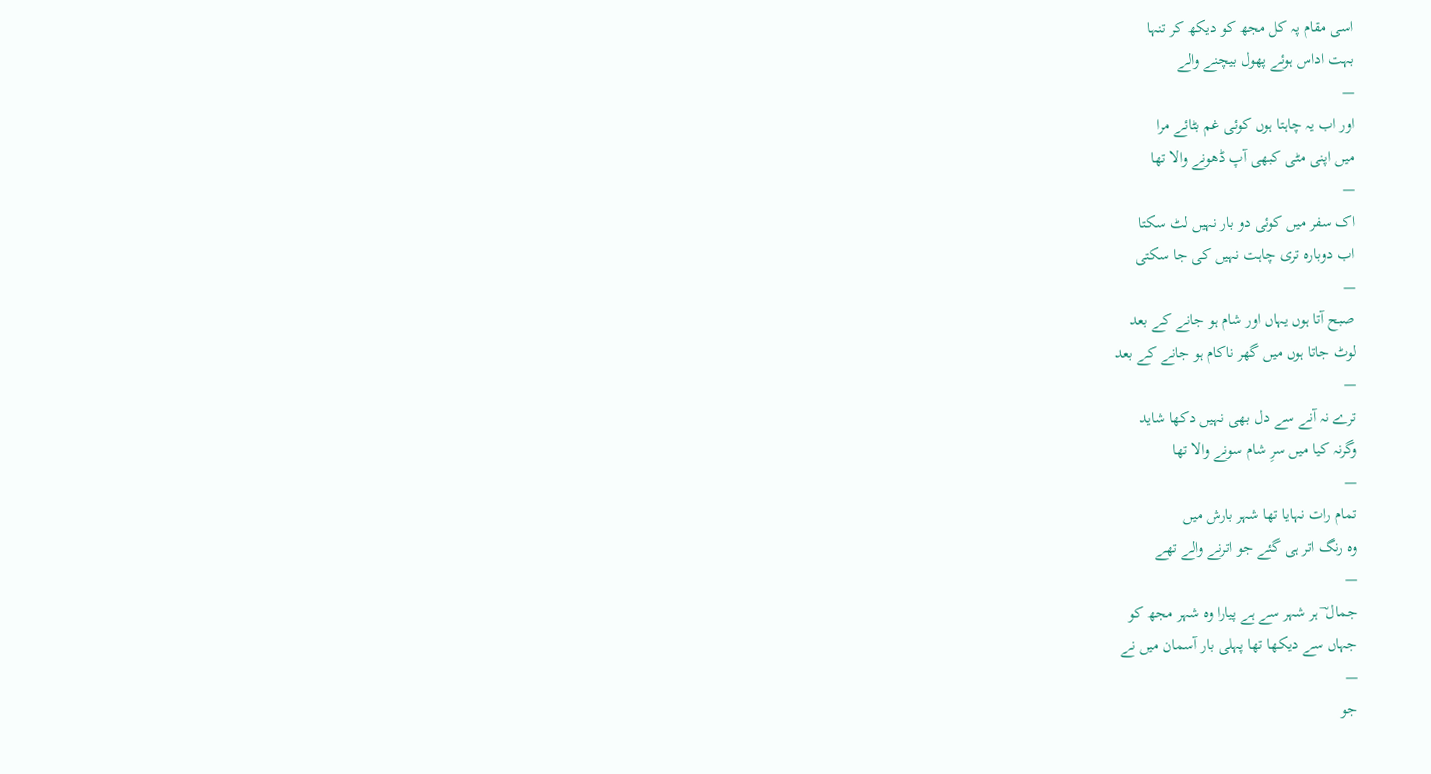اسی مقام پہ کل مجھ کو دیکھ کر تنہا
بہت اداس ہوئے پھول بیچنے والے
—
اور اب یہ چاہتا ہوں کوئی غم بٹائے مرا
میں اپنی مٹی کبھی آپ ڈھونے والا تھا
—
اک سفر میں کوئی دو بار نہیں لٹ سکتا
اب دوبارہ تری چاہت نہیں کی جا سکتی
—
صبح آتا ہوں یہاں اور شام ہو جانے کے بعد
لوٹ جاتا ہوں میں گھر ناکام ہو جانے کے بعد
—
ترے نہ آنے سے دل بھی نہیں دکھا شاید
وگرنہ کیا میں سرِ شام سونے والا تھا
—
تمام رات نہایا تھا شہر بارش میں
وہ رنگ اتر ہی گئے جو اترنے والے تھے
—
جمال ؔ ہر شہر سے ہے پیارا وہ شہر مجھ کو
جہاں سے دیکھا تھا پہلی بار آسمان میں نے
—
جو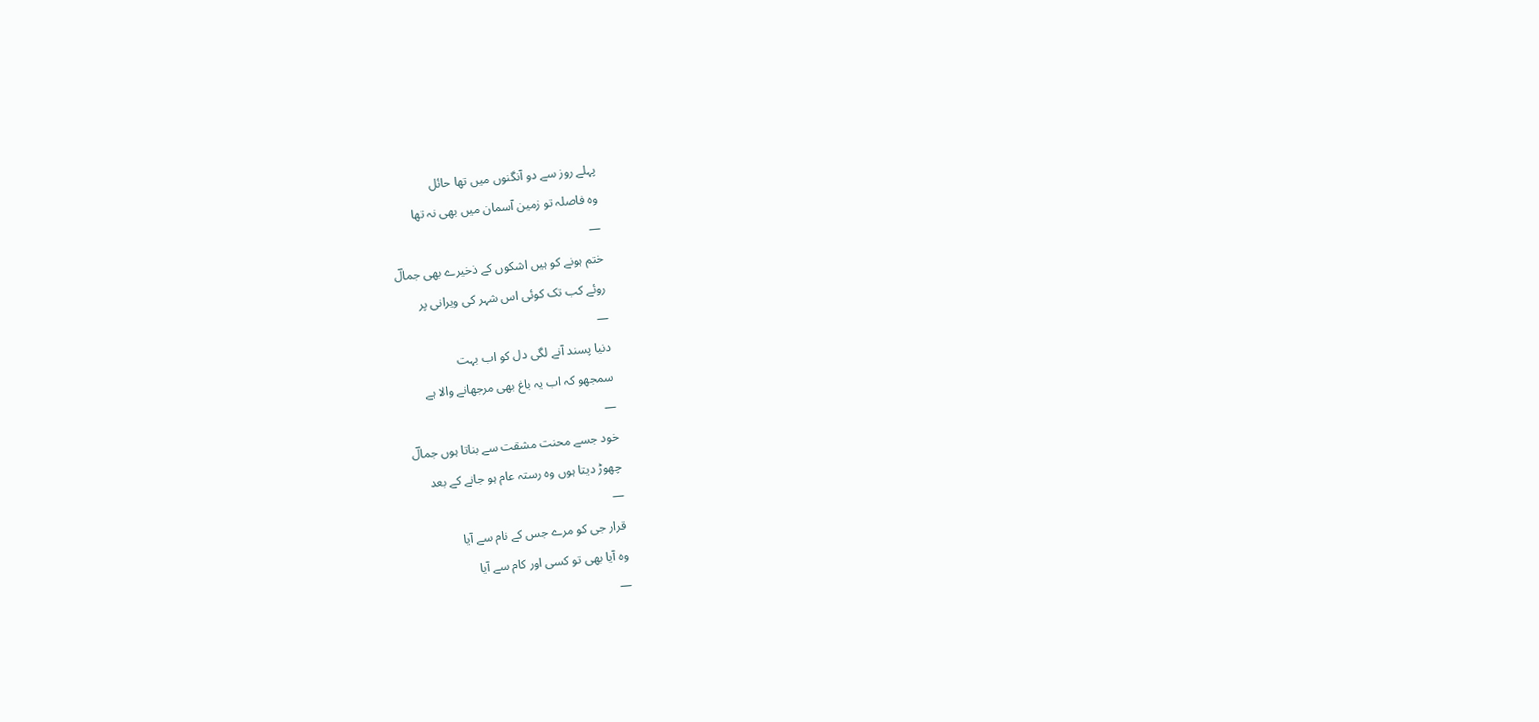پہلے روز سے دو آنگنوں میں تھا حائل
وہ فاصلہ تو زمین آسمان میں بھی نہ تھا
—
ختم ہونے کو ہیں اشکوں کے ذخیرے بھی جمالؔ
روئے کب تک کوئی اس شہر کی ویرانی پر
—
دنیا پسند آنے لگی دل کو اب بہت
سمجھو کہ اب یہ باغ بھی مرجھانے والا ہے
—
خود جسے محنت مشقت سے بناتا ہوں جمالؔ
چھوڑ دیتا ہوں وہ رستہ عام ہو جانے کے بعد
—
قرار جی کو مرے جس کے نام سے آیا
وہ آیا بھی تو کسی اور کام سے آیا
—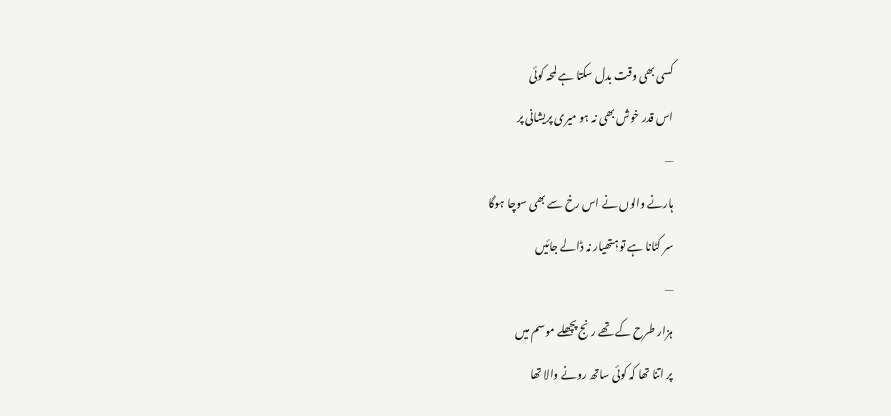کسی بھی وقت بدل سکتا ہے لمحہ کوئی
اس قدر خوش بھی نہ ہو میری پریشانی پر
—
ہارنے والوں نے اس رخ سے بھی سوچا ہوگا
سر کٹانا ہے تو ہتھیار نہ ڈالے جائیں
—
ہزار طرح کے تھے رنج پچھلے موسم میں
پر اتنا تھا کہ کوئی ساتھ رونے والا تھا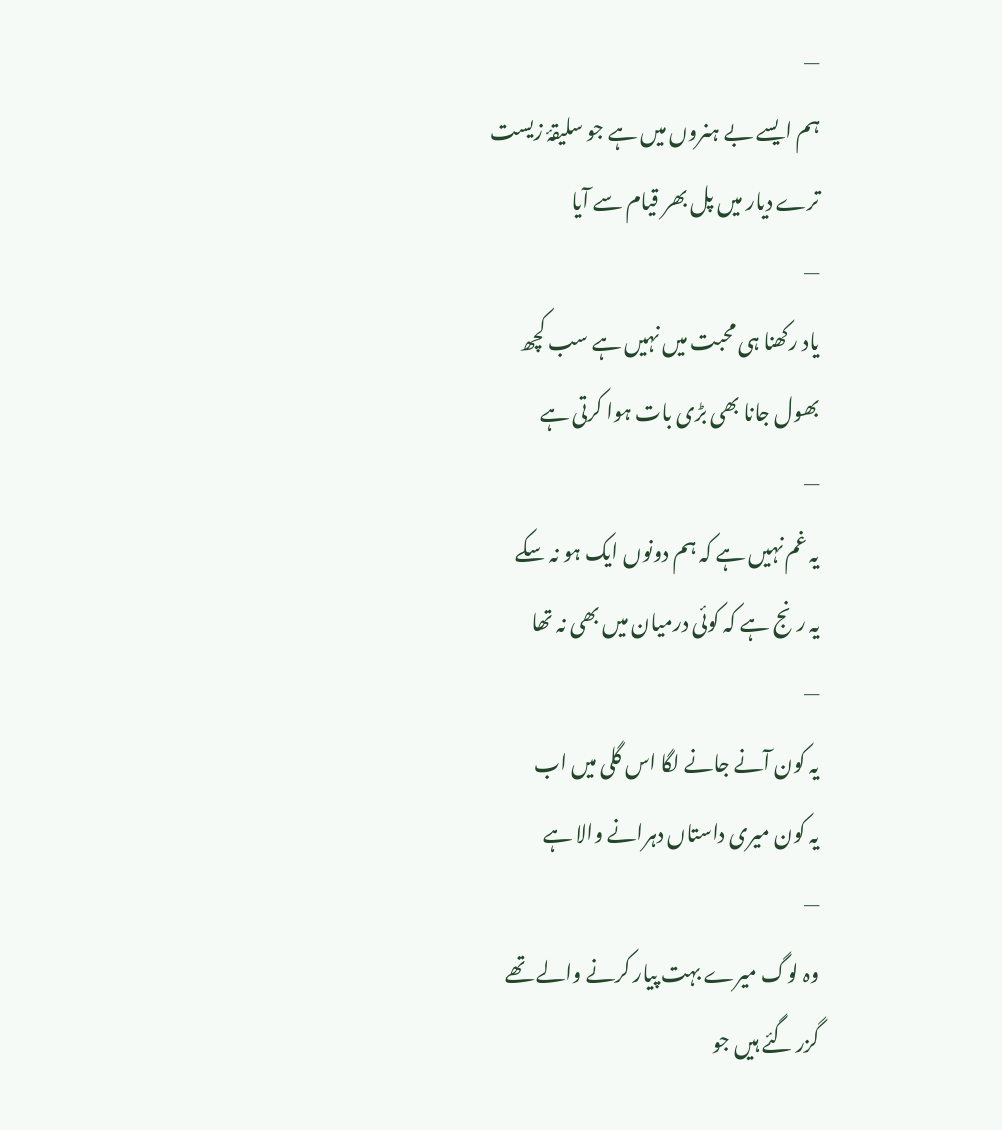—
ہم ایسے بے ہنروں میں ہے جو سلیقۂ زیست
ترے دیار میں پل بھر قیام سے آیا
—
یاد رکھنا ہی محبت میں نہیں ہے سب کچھ
بھول جانا بھی بڑی بات ہوا کرتی ہے
—
یہ غم نہیں ہے کہ ہم دونوں ایک ہو نہ سکے
یہ رنج ہے کہ کوئی درمیان میں بھی نہ تھا
—
یہ کون آنے جانے لگا اس گلی میں اب
یہ کون میری داستاں دہرانے والا ہے
—
وہ لوگ میرے بہت پیار کرنے والے تھے
گزر گئے ہیں جو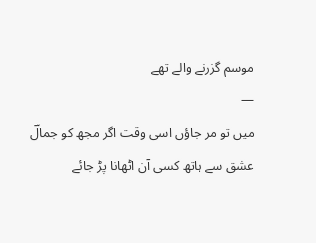موسم گزرنے والے تھے
—
میں تو مر جاؤں اسی وقت اگر مجھ کو جمالؔ
عشق سے ہاتھ کسی آن اٹھانا پڑ جائے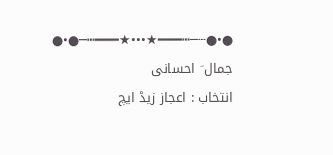●•●┄─┅━━━★•••★━━━┅─●•●
جمال ؔ احسانی
انتخاب : اعجاز زیڈ ایچ